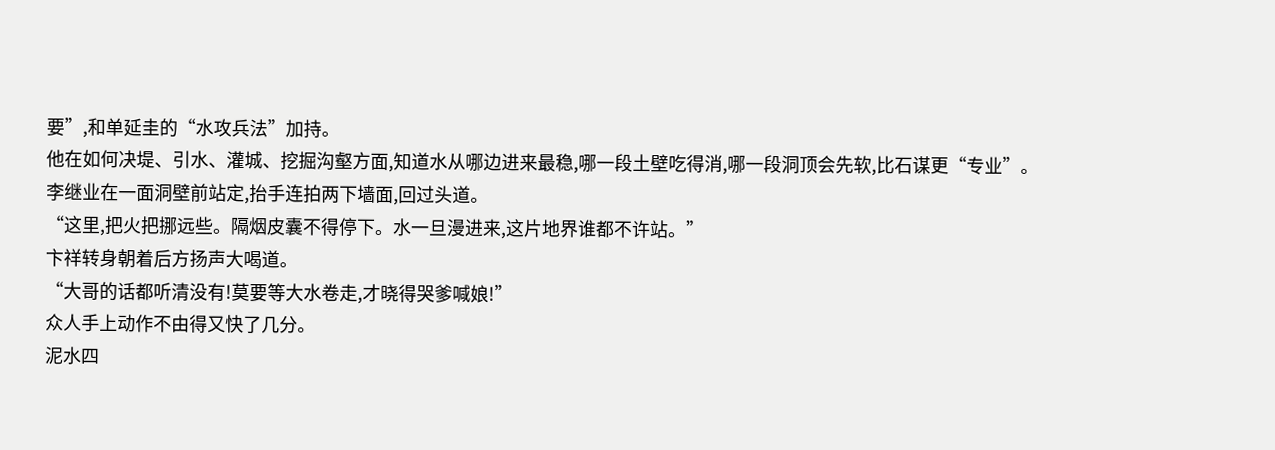要”,和单延圭的“水攻兵法”加持。
他在如何决堤、引水、灌城、挖掘沟壑方面,知道水从哪边进来最稳,哪一段土壁吃得消,哪一段洞顶会先软,比石谋更“专业”。
李继业在一面洞壁前站定,抬手连拍两下墙面,回过头道。
“这里,把火把挪远些。隔烟皮囊不得停下。水一旦漫进来,这片地界谁都不许站。”
卞祥转身朝着后方扬声大喝道。
“大哥的话都听清没有!莫要等大水卷走,才晓得哭爹喊娘!”
众人手上动作不由得又快了几分。
泥水四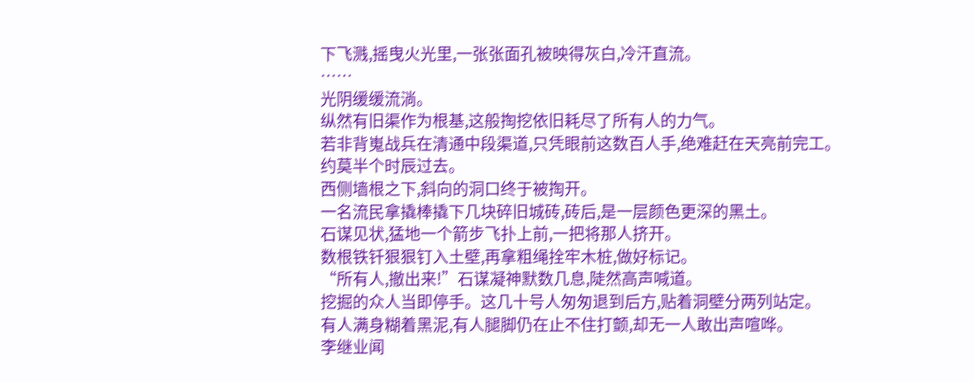下飞溅,摇曳火光里,一张张面孔被映得灰白,冷汗直流。
……
光阴缓缓流淌。
纵然有旧渠作为根基,这般掏挖依旧耗尽了所有人的力气。
若非背嵬战兵在清通中段渠道,只凭眼前这数百人手,绝难赶在天亮前完工。
约莫半个时辰过去。
西侧墙根之下,斜向的洞口终于被掏开。
一名流民拿撬棒撬下几块碎旧城砖,砖后,是一层颜色更深的黑土。
石谋见状,猛地一个箭步飞扑上前,一把将那人挤开。
数根铁钎狠狠钉入土壁,再拿粗绳拴牢木桩,做好标记。
“所有人,撤出来!”石谋凝神默数几息,陡然高声喊道。
挖掘的众人当即停手。这几十号人匆匆退到后方,贴着洞壁分两列站定。
有人满身糊着黑泥,有人腿脚仍在止不住打颤,却无一人敢出声喧哗。
李继业闻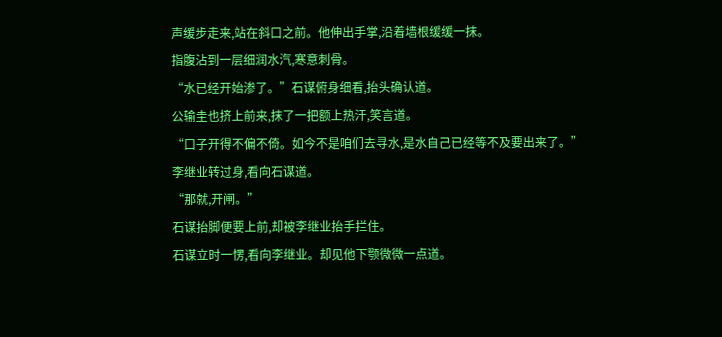声缓步走来,站在斜口之前。他伸出手掌,沿着墙根缓缓一抹。
指腹沾到一层细润水汽,寒意刺骨。
“水已经开始渗了。”石谋俯身细看,抬头确认道。
公输圭也挤上前来,抹了一把额上热汗,笑言道。
“口子开得不偏不倚。如今不是咱们去寻水,是水自己已经等不及要出来了。”
李继业转过身,看向石谋道。
“那就,开闸。”
石谋抬脚便要上前,却被李继业抬手拦住。
石谋立时一愣,看向李继业。却见他下颚微微一点道。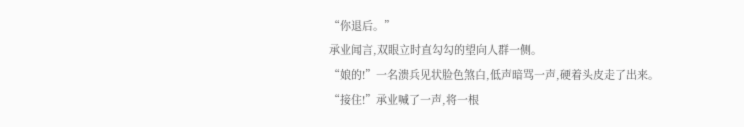“你退后。”
承业闻言,双眼立时直勾勾的望向人群一侧。
“娘的!”一名溃兵见状脸色煞白,低声暗骂一声,硬着头皮走了出来。
“接住!”承业喊了一声,将一根